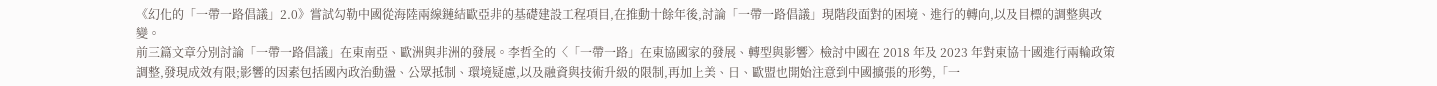《幻化的「一帶一路倡議」2.0》嘗試勾勒中國從海陸兩線鏈結歐亞非的基礎建設工程項目,在推動十餘年後,討論「一帶一路倡議」現階段面對的困境、進行的轉向,以及目標的調整與改變。
前三篇文章分別討論「一帶一路倡議」在東南亞、歐洲與非洲的發展。李哲全的〈「一帶一路」在東協國家的發展、轉型與影響〉檢討中國在 2018 年及 2023 年對東協十國進行兩輪政策調整,發現成效有限;影響的因素包括國內政治動盪、公眾抵制、環境疑慮,以及融資與技術升級的限制,再加上美、日、歐盟也開始注意到中國擴張的形勢,「一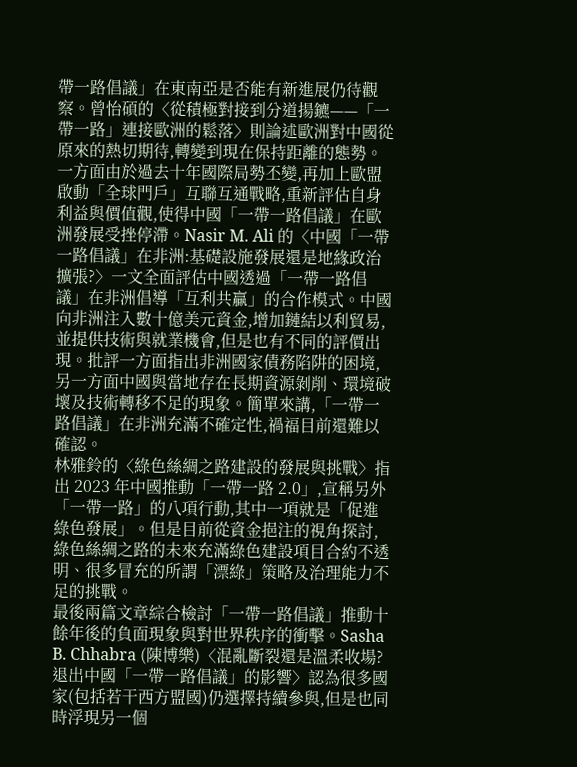帶一路倡議」在東南亞是否能有新進展仍待觀察。曾怡碩的〈從積極對接到分道揚鑣——「一帶一路」連接歐洲的鬆落〉則論述歐洲對中國從原來的熱切期待,轉變到現在保持距離的態勢。一方面由於過去十年國際局勢丕變,再加上歐盟啟動「全球門戶」互聯互通戰略,重新評估自身利益與價值觀,使得中國「一帶一路倡議」在歐洲發展受挫停滯。Nasir M. Ali 的〈中國「一帶一路倡議」在非洲:基礎設施發展還是地緣政治擴張?〉一文全面評估中國透過「一帶一路倡議」在非洲倡導「互利共贏」的合作模式。中國向非洲注入數十億美元資金,增加鏈結以利貿易,並提供技術與就業機會,但是也有不同的評價出現。批評一方面指出非洲國家債務陷阱的困境,另一方面中國與當地存在長期資源剝削、環境破壞及技術轉移不足的現象。簡單來講,「一帶一路倡議」在非洲充滿不確定性,禍福目前還難以確認。
林雅鈴的〈綠色絲綢之路建設的發展與挑戰〉指出 2023 年中國推動「一帶一路 2.0」,宣稱另外「一帶一路」的八項行動,其中一項就是「促進綠色發展」。但是目前從資金挹注的視角探討,綠色絲綢之路的未來充滿綠色建設項目合約不透明、很多冒充的所謂「漂綠」策略及治理能力不足的挑戰。
最後兩篇文章綜合檢討「一帶一路倡議」推動十餘年後的負面現象與對世界秩序的衝擊。Sasha B. Chhabra (陳博樂)〈混亂斷裂還是溫柔收場?退出中國「一帶一路倡議」的影響〉認為很多國家(包括若干西方盟國)仍選擇持續參與,但是也同時浮現另一個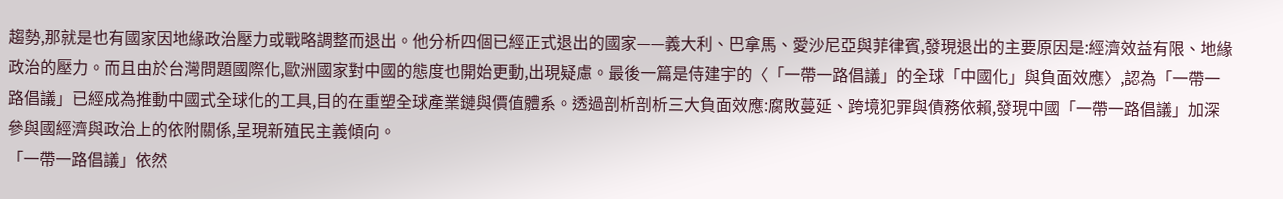趨勢,那就是也有國家因地緣政治壓力或戰略調整而退出。他分析四個已經正式退出的國家——義大利、巴拿馬、愛沙尼亞與菲律賓,發現退出的主要原因是:經濟效益有限、地緣政治的壓力。而且由於台灣問題國際化,歐洲國家對中國的態度也開始更動,出現疑慮。最後一篇是侍建宇的〈「一帶一路倡議」的全球「中國化」與負面效應〉,認為「一帶一路倡議」已經成為推動中國式全球化的工具,目的在重塑全球產業鏈與價值體系。透過剖析剖析三大負面效應:腐敗蔓延、跨境犯罪與債務依賴,發現中國「一帶一路倡議」加深參與國經濟與政治上的依附關係,呈現新殖民主義傾向。
「一帶一路倡議」依然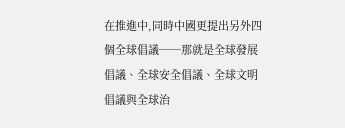在推進中,同時中國更提出另外四個全球倡議──那就是全球發展倡議、全球安全倡議、全球文明倡議與全球治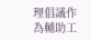理倡議作為輔助工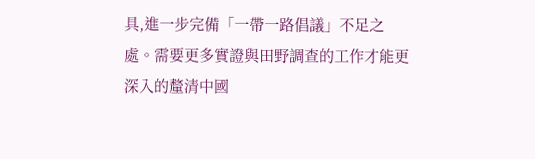具,進一步完備「一帶一路倡議」不足之處。需要更多實證與田野調查的工作才能更深入的釐清中國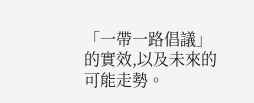「一帶一路倡議」的實效,以及未來的可能走勢。